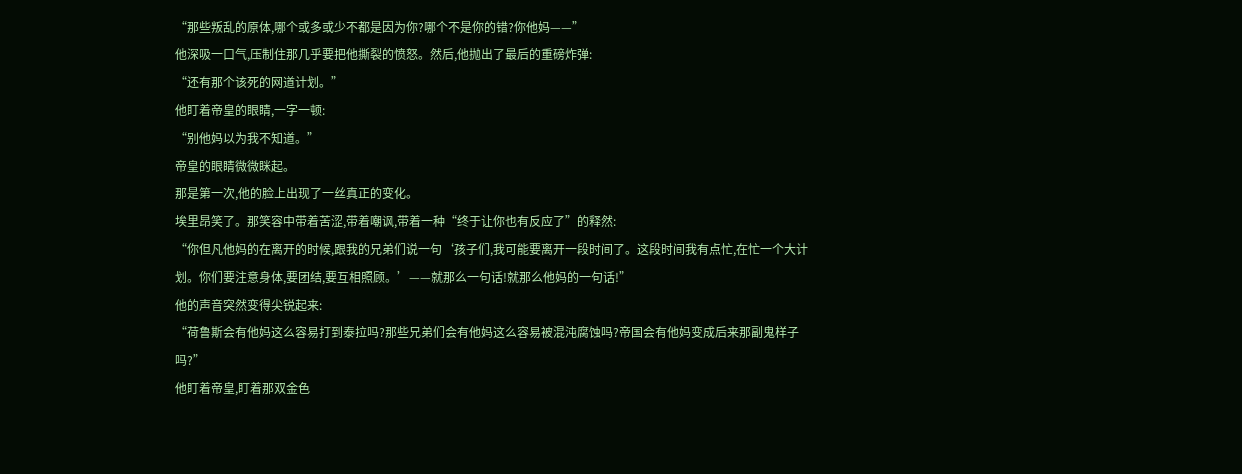“那些叛乱的原体,哪个或多或少不都是因为你?哪个不是你的错?你他妈——”
他深吸一口气,压制住那几乎要把他撕裂的愤怒。然后,他抛出了最后的重磅炸弹:
“还有那个该死的网道计划。”
他盯着帝皇的眼睛,一字一顿:
“别他妈以为我不知道。”
帝皇的眼睛微微眯起。
那是第一次,他的脸上出现了一丝真正的变化。
埃里昂笑了。那笑容中带着苦涩,带着嘲讽,带着一种“终于让你也有反应了”的释然:
“你但凡他妈的在离开的时候,跟我的兄弟们说一句‘孩子们,我可能要离开一段时间了。这段时间我有点忙,在忙一个大计划。你们要注意身体,要团结,要互相照顾。’——就那么一句话!就那么他妈的一句话!”
他的声音突然变得尖锐起来:
“荷鲁斯会有他妈这么容易打到泰拉吗?那些兄弟们会有他妈这么容易被混沌腐蚀吗?帝国会有他妈变成后来那副鬼样子吗?”
他盯着帝皇,盯着那双金色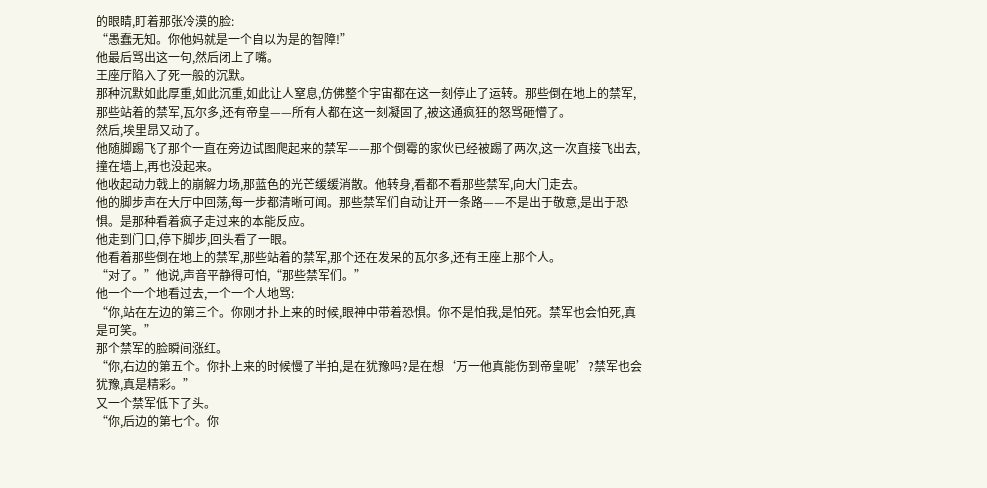的眼睛,盯着那张冷漠的脸:
“愚蠢无知。你他妈就是一个自以为是的智障!”
他最后骂出这一句,然后闭上了嘴。
王座厅陷入了死一般的沉默。
那种沉默如此厚重,如此沉重,如此让人窒息,仿佛整个宇宙都在这一刻停止了运转。那些倒在地上的禁军,那些站着的禁军,瓦尔多,还有帝皇——所有人都在这一刻凝固了,被这通疯狂的怒骂砸懵了。
然后,埃里昂又动了。
他随脚踢飞了那个一直在旁边试图爬起来的禁军——那个倒霉的家伙已经被踢了两次,这一次直接飞出去,撞在墙上,再也没起来。
他收起动力戟上的崩解力场,那蓝色的光芒缓缓消散。他转身,看都不看那些禁军,向大门走去。
他的脚步声在大厅中回荡,每一步都清晰可闻。那些禁军们自动让开一条路——不是出于敬意,是出于恐惧。是那种看着疯子走过来的本能反应。
他走到门口,停下脚步,回头看了一眼。
他看着那些倒在地上的禁军,那些站着的禁军,那个还在发呆的瓦尔多,还有王座上那个人。
“对了。”他说,声音平静得可怕,“那些禁军们。”
他一个一个地看过去,一个一个人地骂:
“你,站在左边的第三个。你刚才扑上来的时候,眼神中带着恐惧。你不是怕我,是怕死。禁军也会怕死,真是可笑。”
那个禁军的脸瞬间涨红。
“你,右边的第五个。你扑上来的时候慢了半拍,是在犹豫吗?是在想‘万一他真能伤到帝皇呢’?禁军也会犹豫,真是精彩。”
又一个禁军低下了头。
“你,后边的第七个。你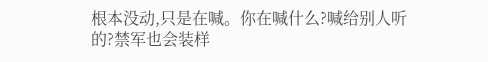根本没动,只是在喊。你在喊什么?喊给别人听的?禁军也会装样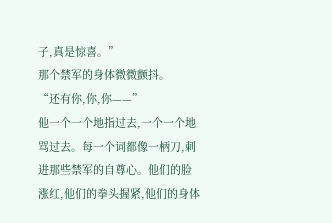子,真是惊喜。”
那个禁军的身体微微颤抖。
“还有你,你,你——”
他一个一个地指过去,一个一个地骂过去。每一个词都像一柄刀,刺进那些禁军的自尊心。他们的脸涨红,他们的拳头握紧,他们的身体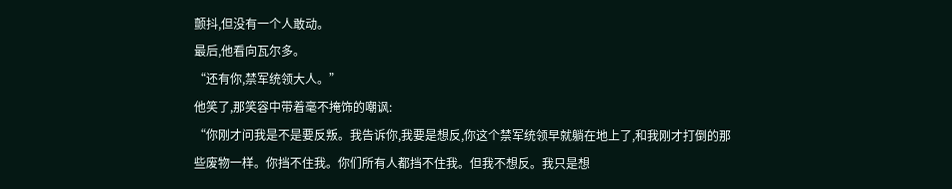颤抖,但没有一个人敢动。
最后,他看向瓦尔多。
“还有你,禁军统领大人。”
他笑了,那笑容中带着毫不掩饰的嘲讽:
“你刚才问我是不是要反叛。我告诉你,我要是想反,你这个禁军统领早就躺在地上了,和我刚才打倒的那些废物一样。你挡不住我。你们所有人都挡不住我。但我不想反。我只是想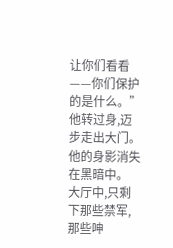让你们看看——你们保护的是什么。”
他转过身,迈步走出大门。
他的身影消失在黑暗中。
大厅中,只剩下那些禁军,那些呻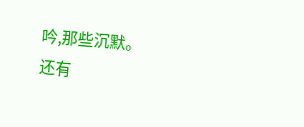吟,那些沉默。
还有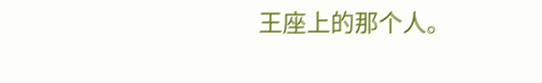王座上的那个人。